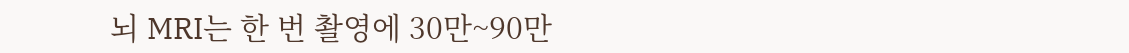뇌 MRI는 한 번 촬영에 30만~90만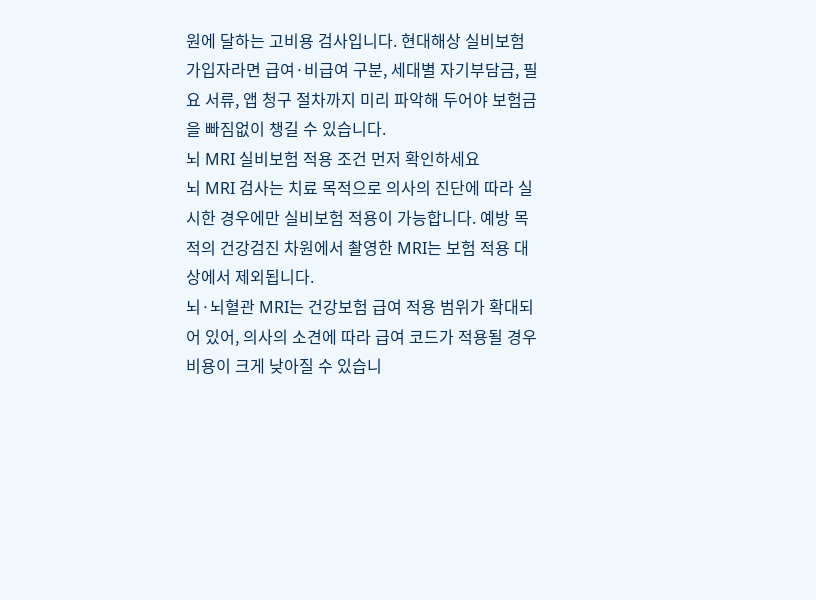원에 달하는 고비용 검사입니다. 현대해상 실비보험 가입자라면 급여·비급여 구분, 세대별 자기부담금, 필요 서류, 앱 청구 절차까지 미리 파악해 두어야 보험금을 빠짐없이 챙길 수 있습니다.
뇌 MRI 실비보험 적용 조건 먼저 확인하세요
뇌 MRI 검사는 치료 목적으로 의사의 진단에 따라 실시한 경우에만 실비보험 적용이 가능합니다. 예방 목적의 건강검진 차원에서 촬영한 MRI는 보험 적용 대상에서 제외됩니다.
뇌·뇌혈관 MRI는 건강보험 급여 적용 범위가 확대되어 있어, 의사의 소견에 따라 급여 코드가 적용될 경우 비용이 크게 낮아질 수 있습니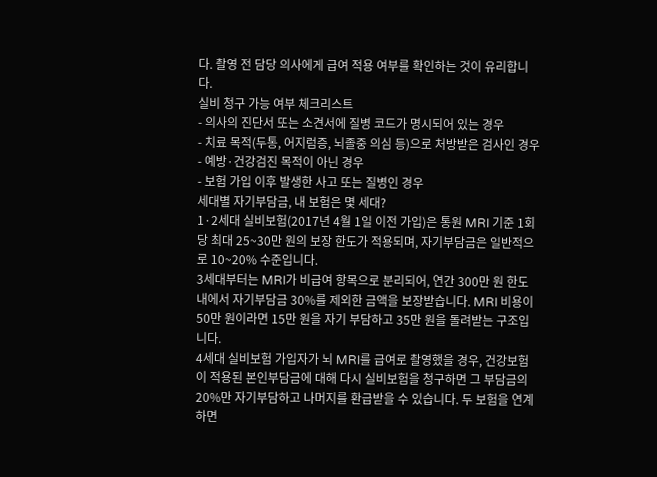다. 촬영 전 담당 의사에게 급여 적용 여부를 확인하는 것이 유리합니다.
실비 청구 가능 여부 체크리스트
- 의사의 진단서 또는 소견서에 질병 코드가 명시되어 있는 경우
- 치료 목적(두통, 어지럼증, 뇌졸중 의심 등)으로 처방받은 검사인 경우
- 예방·건강검진 목적이 아닌 경우
- 보험 가입 이후 발생한 사고 또는 질병인 경우
세대별 자기부담금, 내 보험은 몇 세대?
1·2세대 실비보험(2017년 4월 1일 이전 가입)은 통원 MRI 기준 1회당 최대 25~30만 원의 보장 한도가 적용되며, 자기부담금은 일반적으로 10~20% 수준입니다.
3세대부터는 MRI가 비급여 항목으로 분리되어, 연간 300만 원 한도 내에서 자기부담금 30%를 제외한 금액을 보장받습니다. MRI 비용이 50만 원이라면 15만 원을 자기 부담하고 35만 원을 돌려받는 구조입니다.
4세대 실비보험 가입자가 뇌 MRI를 급여로 촬영했을 경우, 건강보험이 적용된 본인부담금에 대해 다시 실비보험을 청구하면 그 부담금의 20%만 자기부담하고 나머지를 환급받을 수 있습니다. 두 보험을 연계하면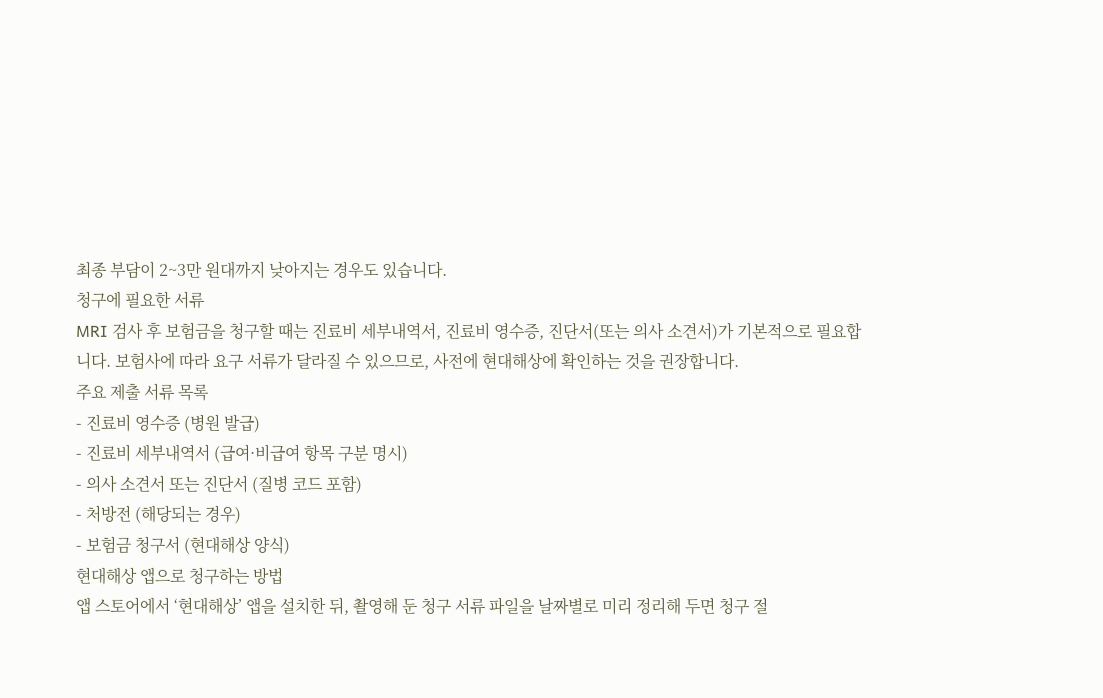최종 부담이 2~3만 원대까지 낮아지는 경우도 있습니다.
청구에 필요한 서류
MRI 검사 후 보험금을 청구할 때는 진료비 세부내역서, 진료비 영수증, 진단서(또는 의사 소견서)가 기본적으로 필요합니다. 보험사에 따라 요구 서류가 달라질 수 있으므로, 사전에 현대해상에 확인하는 것을 권장합니다.
주요 제출 서류 목록
- 진료비 영수증 (병원 발급)
- 진료비 세부내역서 (급여·비급여 항목 구분 명시)
- 의사 소견서 또는 진단서 (질병 코드 포함)
- 처방전 (해당되는 경우)
- 보험금 청구서 (현대해상 양식)
현대해상 앱으로 청구하는 방법
앱 스토어에서 ‘현대해상’ 앱을 설치한 뒤, 촬영해 둔 청구 서류 파일을 날짜별로 미리 정리해 두면 청구 절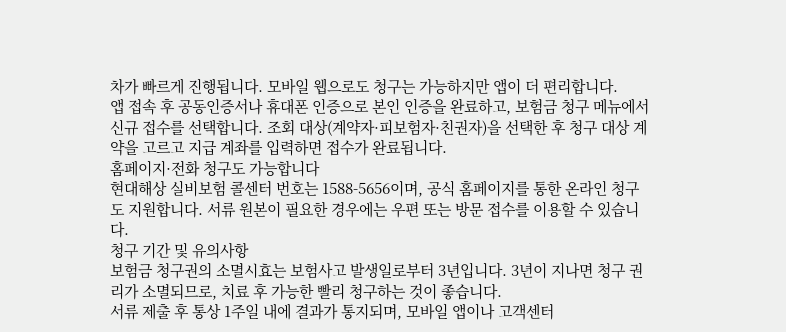차가 빠르게 진행됩니다. 모바일 웹으로도 청구는 가능하지만 앱이 더 편리합니다.
앱 접속 후 공동인증서나 휴대폰 인증으로 본인 인증을 완료하고, 보험금 청구 메뉴에서 신규 접수를 선택합니다. 조회 대상(계약자·피보험자·친권자)을 선택한 후 청구 대상 계약을 고르고 지급 계좌를 입력하면 접수가 완료됩니다.
홈페이지·전화 청구도 가능합니다
현대해상 실비보험 콜센터 번호는 1588-5656이며, 공식 홈페이지를 통한 온라인 청구도 지원합니다. 서류 원본이 필요한 경우에는 우편 또는 방문 접수를 이용할 수 있습니다.
청구 기간 및 유의사항
보험금 청구권의 소멸시효는 보험사고 발생일로부터 3년입니다. 3년이 지나면 청구 권리가 소멸되므로, 치료 후 가능한 빨리 청구하는 것이 좋습니다.
서류 제출 후 통상 1주일 내에 결과가 통지되며, 모바일 앱이나 고객센터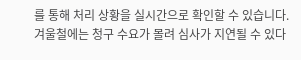를 통해 처리 상황을 실시간으로 확인할 수 있습니다. 겨울철에는 청구 수요가 몰려 심사가 지연될 수 있다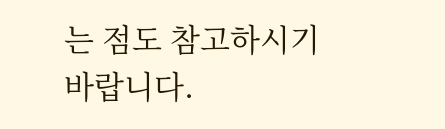는 점도 참고하시기 바랍니다.